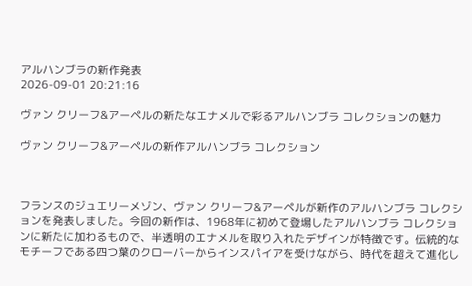アルハンブラの新作発表
2026-09-01 20:21:16

ヴァン クリーフ&アーペルの新たなエナメルで彩るアルハンブラ コレクションの魅力

ヴァン クリーフ&アーペルの新作アルハンブラ コレクション



フランスのジュエリーメゾン、ヴァン クリーフ&アーペルが新作のアルハンブラ コレクションを発表しました。今回の新作は、1968年に初めて登場したアルハンブラ コレクションに新たに加わるもので、半透明のエナメルを取り入れたデザインが特徴です。伝統的なモチーフである四つ葉のクローバーからインスパイアを受けながら、時代を超えて進化し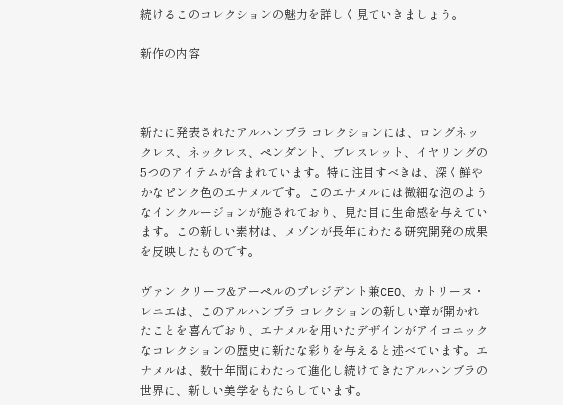続けるこのコレクションの魅力を詳しく見ていきましょう。

新作の内容



新たに発表されたアルハンブラ コレクションには、ロングネックレス、ネックレス、ペンダント、ブレスレット、イヤリングの5つのアイテムが含まれています。特に注目すべきは、深く鮮やかなピンク色のエナメルです。このエナメルには微細な泡のようなインクルージョンが施されており、見た目に生命感を与えています。この新しい素材は、メゾンが長年にわたる研究開発の成果を反映したものです。

ヴァン クリーフ&アーペルのプレジデント兼CEO、カトリーヌ・レニエは、このアルハンブラ コレクションの新しい章が開かれたことを喜んでおり、エナメルを用いたデザインがアイコニックなコレクションの歴史に新たな彩りを与えると述べています。エナメルは、数十年間にわたって進化し続けてきたアルハンブラの世界に、新しい美学をもたらしています。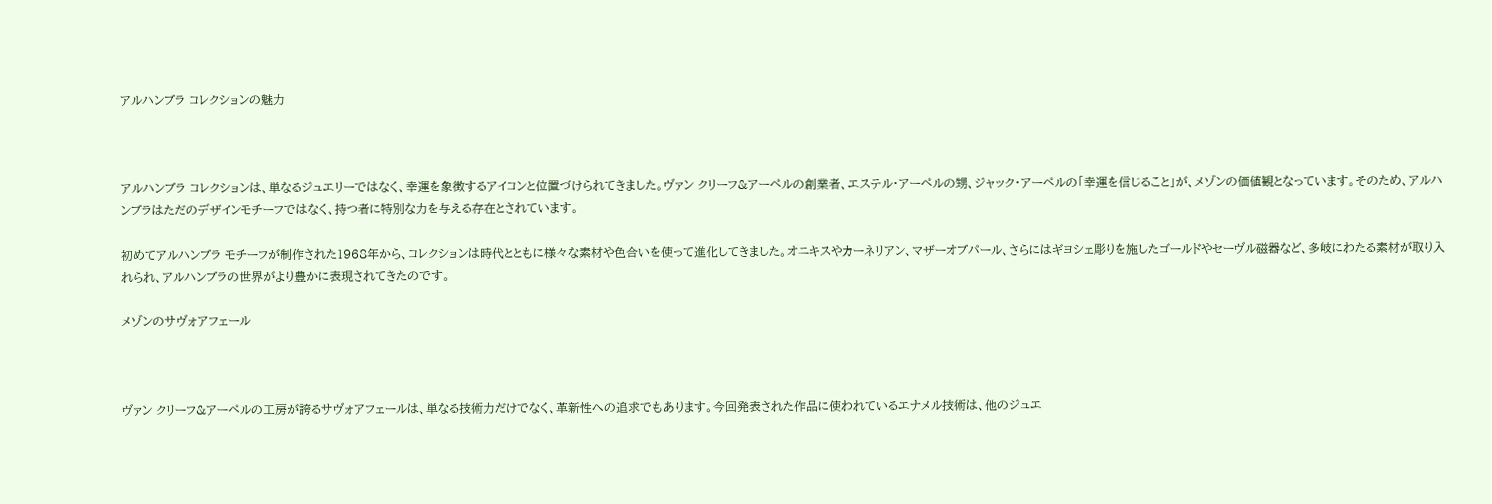アルハンブラ コレクションの魅力



アルハンブラ コレクションは、単なるジュエリーではなく、幸運を象徴するアイコンと位置づけられてきました。ヴァン クリーフ&アーペルの創業者、エステル・アーペルの甥、ジャック・アーペルの「幸運を信じること」が、メゾンの価値観となっています。そのため、アルハンブラはただのデザインモチーフではなく、持つ者に特別な力を与える存在とされています。

初めてアルハンブラ モチーフが制作された1968年から、コレクションは時代とともに様々な素材や色合いを使って進化してきました。オニキスやカーネリアン、マザーオブパール、さらにはギヨシェ彫りを施したゴールドやセーヴル磁器など、多岐にわたる素材が取り入れられ、アルハンブラの世界がより豊かに表現されてきたのです。

メゾンのサヴォアフェール



ヴァン クリーフ&アーペルの工房が誇るサヴォアフェールは、単なる技術力だけでなく、革新性への追求でもあります。今回発表された作品に使われているエナメル技術は、他のジュエ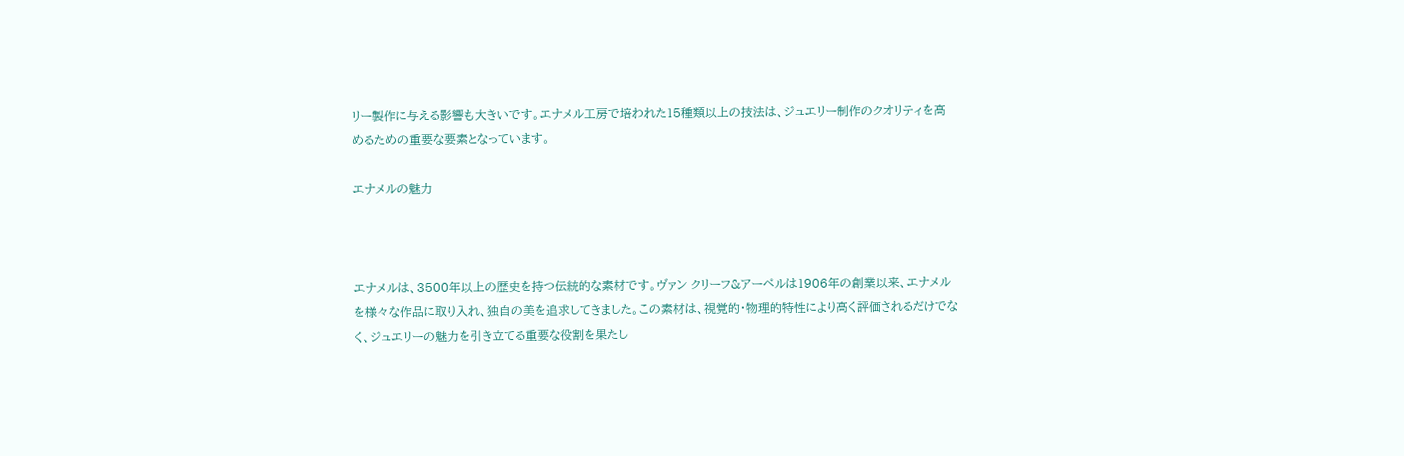リー製作に与える影響も大きいです。エナメル工房で培われた15種類以上の技法は、ジュエリー制作のクオリティを高めるための重要な要素となっています。

エナメルの魅力



エナメルは、3500年以上の歴史を持つ伝統的な素材です。ヴァン クリーフ&アーペルは1906年の創業以来、エナメルを様々な作品に取り入れ、独自の美を追求してきました。この素材は、視覚的・物理的特性により高く評価されるだけでなく、ジュエリーの魅力を引き立てる重要な役割を果たし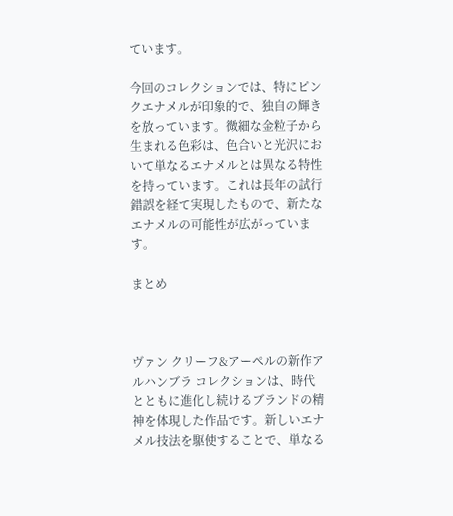ています。

今回のコレクションでは、特にピンクエナメルが印象的で、独自の輝きを放っています。微細な金粒子から生まれる色彩は、色合いと光沢において単なるエナメルとは異なる特性を持っています。これは長年の試行錯誤を経て実現したもので、新たなエナメルの可能性が広がっています。

まとめ



ヴァン クリーフ&アーペルの新作アルハンブラ コレクションは、時代とともに進化し続けるブランドの精神を体現した作品です。新しいエナメル技法を駆使することで、単なる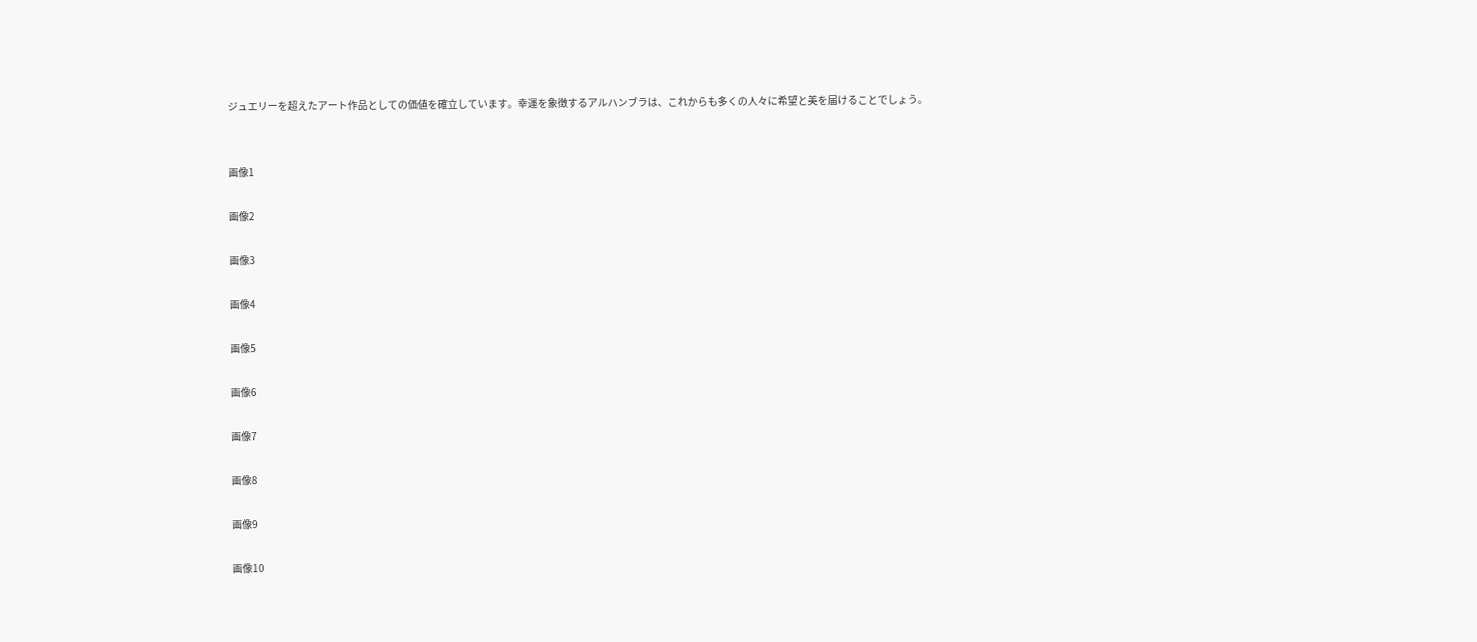ジュエリーを超えたアート作品としての価値を確立しています。幸運を象徴するアルハンブラは、これからも多くの人々に希望と美を届けることでしょう。


画像1

画像2

画像3

画像4

画像5

画像6

画像7

画像8

画像9

画像10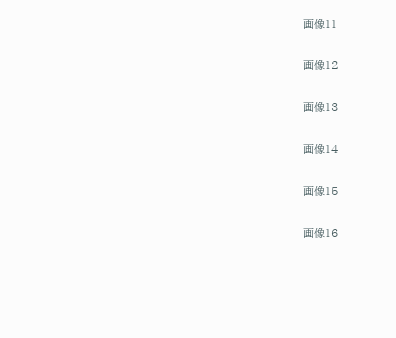画像11

画像12

画像13

画像14

画像15

画像16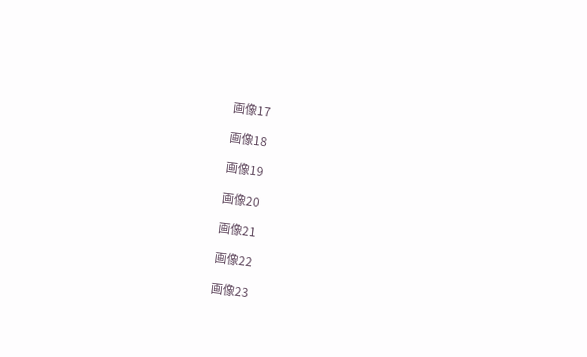画像17

画像18

画像19

画像20

画像21

画像22

画像23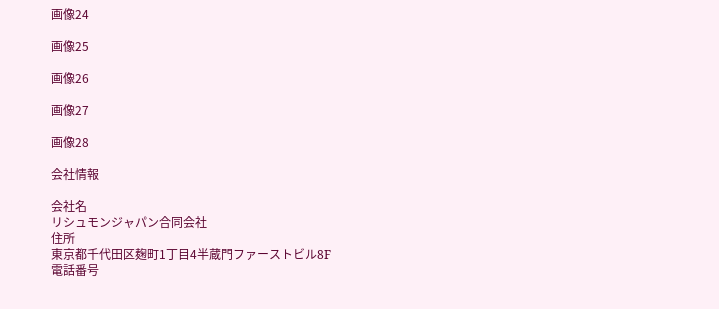画像24

画像25

画像26

画像27

画像28

会社情報

会社名
リシュモンジャパン合同会社
住所
東京都千代田区麹町1丁目4半蔵門ファーストビル8F
電話番号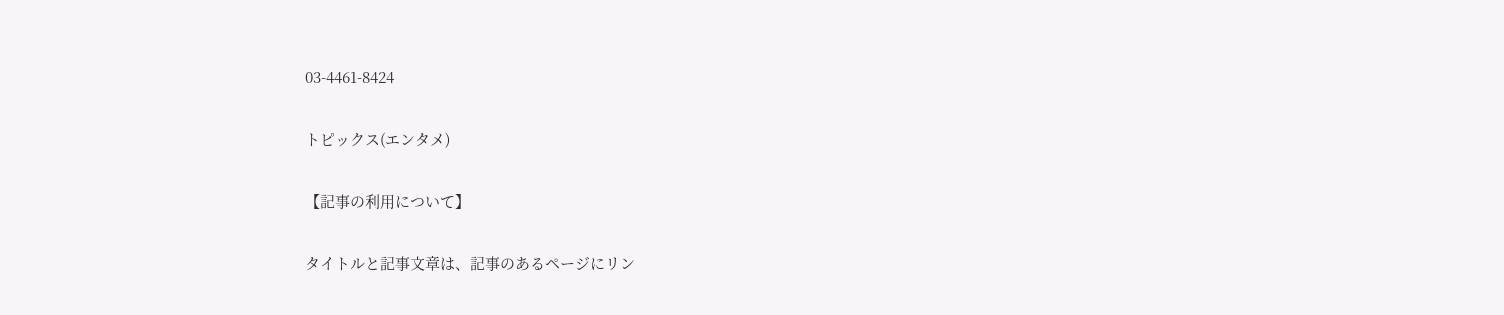03-4461-8424

トピックス(エンタメ)

【記事の利用について】

タイトルと記事文章は、記事のあるページにリン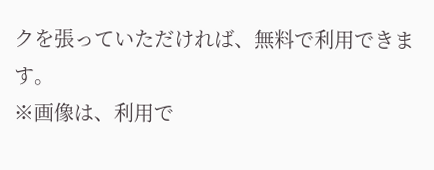クを張っていただければ、無料で利用できます。
※画像は、利用で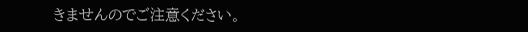きませんのでご注意ください。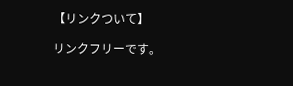【リンクついて】

リンクフリーです。